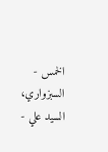الخمس - السبزواري، السيد علي -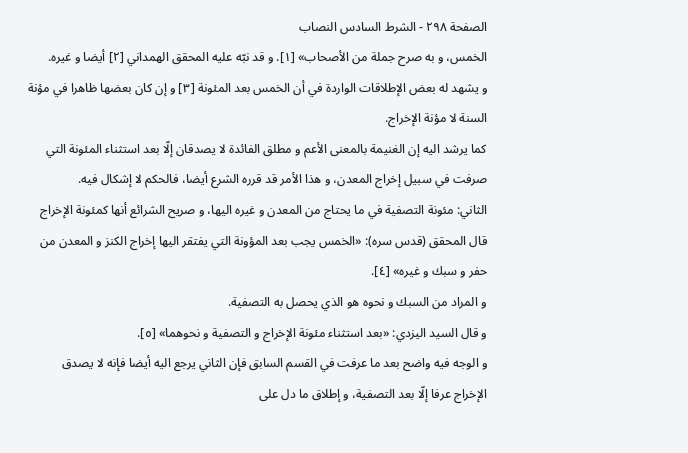الصفحة ٢٩٨ - الشرط السادس النصاب
الخمس، و به صرح جملة من الأصحاب» [١]. و قد نبّه عليه المحقق الهمداني [٢] أيضا و غيره.
و يشهد له بعض الإطلاقات الواردة في أن الخمس بعد المئونة [٣] و إن كان بعضها ظاهرا في مؤنة السنة لا مؤنة الإخراج.
كما يرشد اليه إن الغنيمة بالمعنى الأعم و مطلق الفائدة لا يصدقان إلّا بعد استثناء المئونة التي صرفت في سبيل إخراج المعدن، و هذا الأمر قد قرره الشرع أيضا، فالحكم لا إشكال فيه.
الثاني: مئونة التصفية في ما يحتاج من المعدن و غيره اليها، و صريح الشرائع أنها كمئونة الإخراج قال المحقق (قدس سره): «الخمس يجب بعد المؤونة التي يفتقر اليها إخراج الكنز و المعدن من حفر و سبك و غيره» [٤].
و المراد من السبك و نحوه هو الذي يحصل به التصفية.
و قال السيد اليزدي: «بعد استثناء مئونة الإخراج و التصفية و نحوهما» [٥].
و الوجه فيه واضح بعد ما عرفت في القسم السابق فإن الثاني يرجع اليه أيضا فإنه لا يصدق الإخراج عرفا إلّا بعد التصفية، و إطلاق ما دل على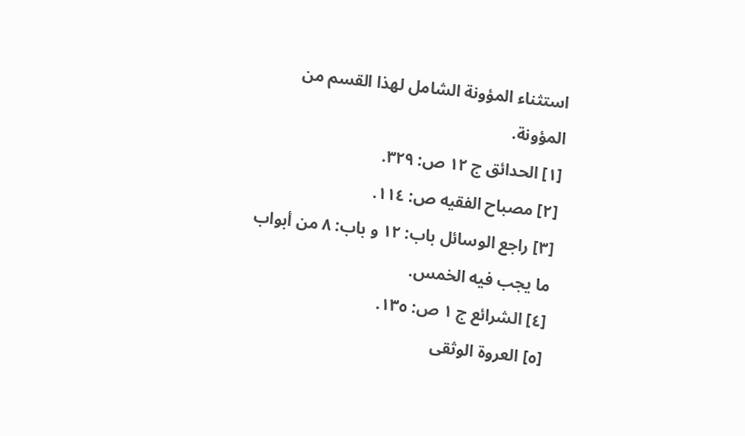استثناء المؤونة الشامل لهذا القسم من المؤونة.
[١] الحدائق ج ١٢ ص: ٣٢٩.
[٢] مصباح الفقيه ص: ١١٤.
[٣] راجع الوسائل باب: ١٢ و باب: ٨ من أبواب ما يجب فيه الخمس.
[٤] الشرائع ج ١ ص: ١٣٥.
[٥] العروة الوثقى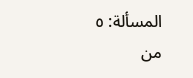المسألة: ٥ من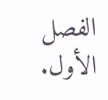الفصل الأول.